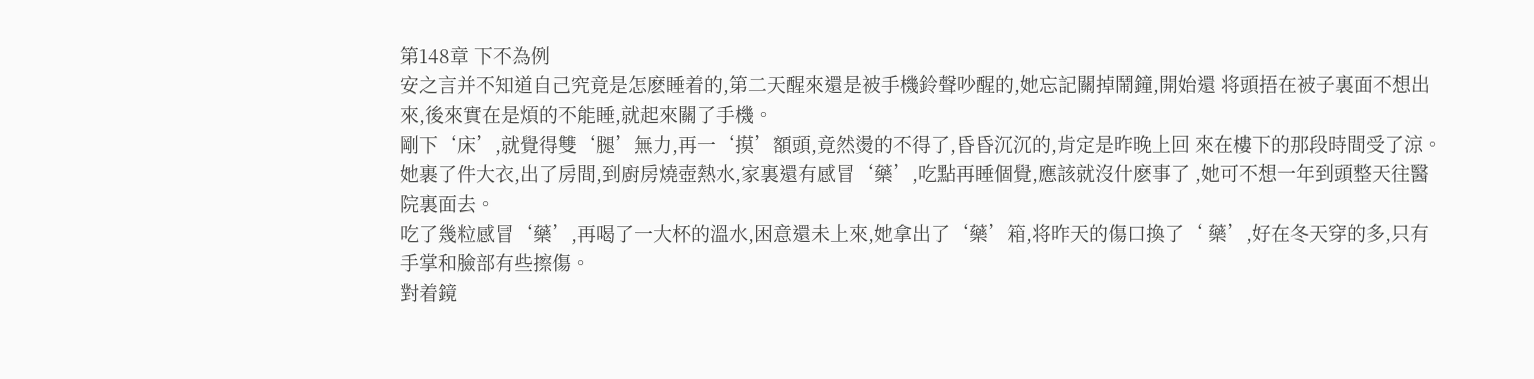第148章 下不為例
安之言并不知道自己究竟是怎麽睡着的,第二天醒來還是被手機鈴聲吵醒的,她忘記關掉鬧鐘,開始還 将頭捂在被子裏面不想出來,後來實在是煩的不能睡,就起來關了手機。
剛下‘床’,就覺得雙‘腿’無力,再一‘摸’額頭,竟然燙的不得了,昏昏沉沉的,肯定是昨晚上回 來在樓下的那段時間受了涼。
她裹了件大衣,出了房間,到廚房燒壺熱水,家裏還有感冒‘藥’,吃點再睡個覺,應該就沒什麽事了 ,她可不想一年到頭整天往醫院裏面去。
吃了幾粒感冒‘藥’,再喝了一大杯的溫水,困意還未上來,她拿出了‘藥’箱,将昨天的傷口換了‘ 藥’,好在冬天穿的多,只有手掌和臉部有些擦傷。
對着鏡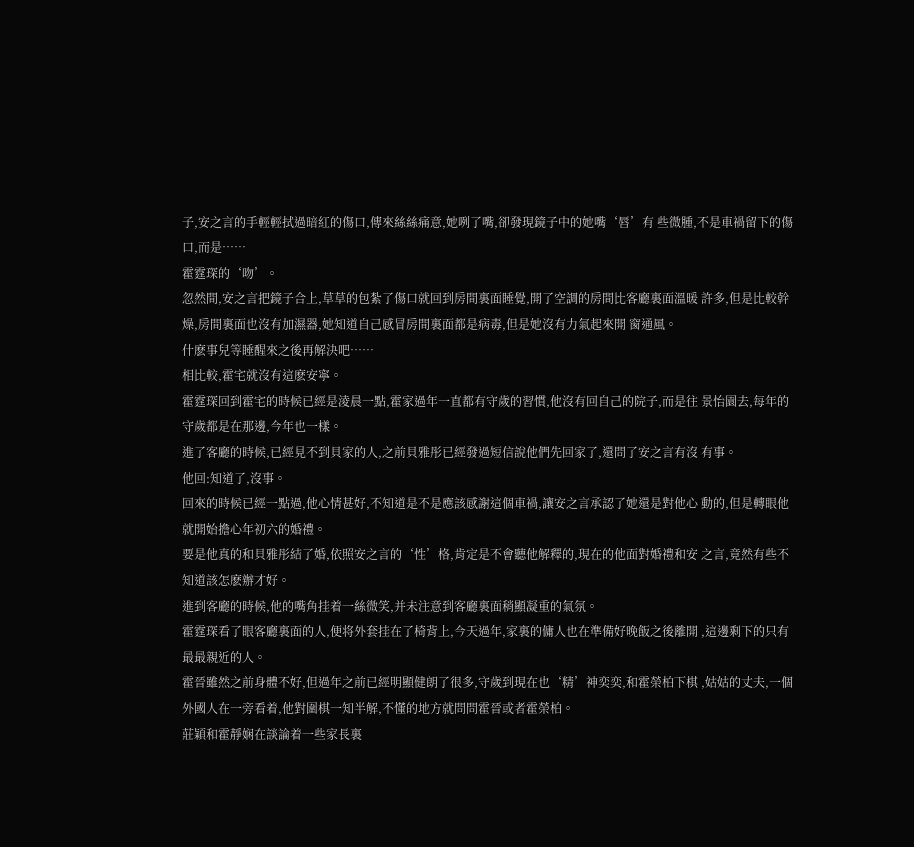子,安之言的手輕輕拭過暗紅的傷口,傳來絲絲痛意,她咧了嘴,卻發現鏡子中的她嘴‘唇’有 些微腫,不是車禍留下的傷口,而是……
霍霆琛的‘吻’。
忽然間,安之言把鏡子合上,草草的包紮了傷口就回到房間裏面睡覺,開了空調的房間比客廳裏面溫暖 許多,但是比較幹燥,房間裏面也沒有加濕器,她知道自己感冒房間裏面都是病毒,但是她沒有力氣起來開 窗通風。
什麽事兒等睡醒來之後再解決吧……
相比較,霍宅就沒有這麽安寧。
霍霆琛回到霍宅的時候已經是淩晨一點,霍家過年一直都有守歲的習慣,他沒有回自己的院子,而是往 景怡園去,每年的守歲都是在那邊,今年也一樣。
進了客廳的時候,已經見不到貝家的人,之前貝雅彤已經發過短信說他們先回家了,還問了安之言有沒 有事。
他回:知道了,沒事。
回來的時候已經一點過,他心情甚好,不知道是不是應該感謝這個車禍,讓安之言承認了她還是對他心 動的,但是轉眼他就開始擔心年初六的婚禮。
要是他真的和貝雅彤結了婚,依照安之言的‘性’格,肯定是不會聽他解釋的,現在的他面對婚禮和安 之言,竟然有些不知道該怎麽辦才好。
進到客廳的時候,他的嘴角挂着一絲微笑,并未注意到客廳裏面稍顯凝重的氣氛。
霍霆琛看了眼客廳裏面的人,便将外套挂在了椅背上,今天過年,家裏的傭人也在準備好晚飯之後離開 ,這邊剩下的只有最最親近的人。
霍晉雖然之前身體不好,但過年之前已經明顯健朗了很多,守歲到現在也‘精’神奕奕,和霍榮柏下棋 ,姑姑的丈夫,一個外國人在一旁看着,他對圍棋一知半解,不懂的地方就問問霍晉或者霍榮柏。
莊穎和霍靜娴在談論着一些家長裏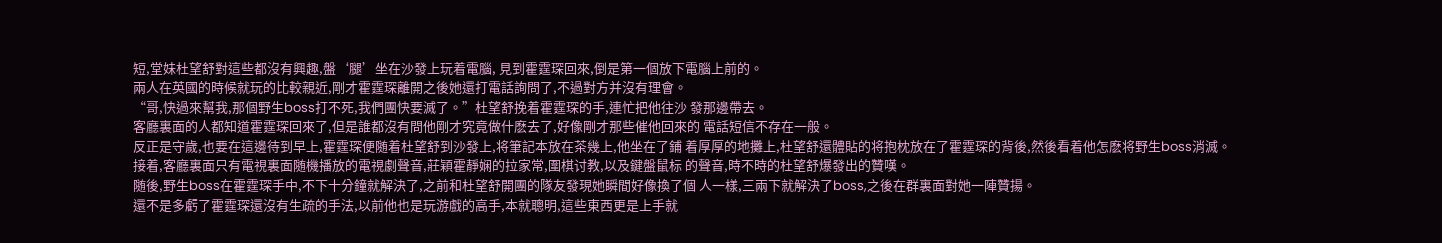短,堂妹杜望舒對這些都沒有興趣,盤‘腿’坐在沙發上玩着電腦, 見到霍霆琛回來,倒是第一個放下電腦上前的。
兩人在英國的時候就玩的比較親近,剛才霍霆琛離開之後她還打電話詢問了,不過對方并沒有理會。
“哥,快過來幫我,那個野生boss打不死,我們團快要滅了。”杜望舒挽着霍霆琛的手,連忙把他往沙 發那邊帶去。
客廳裏面的人都知道霍霆琛回來了,但是誰都沒有問他剛才究竟做什麽去了,好像剛才那些催他回來的 電話短信不存在一般。
反正是守歲,也要在這邊待到早上,霍霆琛便随着杜望舒到沙發上,将筆記本放在茶幾上,他坐在了鋪 着厚厚的地攤上,杜望舒還體貼的将抱枕放在了霍霆琛的背後,然後看着他怎麽将野生boss消滅。
接着,客廳裏面只有電視裏面随機播放的電視劇聲音,莊穎霍靜娴的拉家常,圍棋讨教,以及鍵盤鼠标 的聲音,時不時的杜望舒爆發出的贊嘆。
随後,野生boss在霍霆琛手中,不下十分鐘就解決了,之前和杜望舒開團的隊友發現她瞬間好像換了個 人一樣,三兩下就解決了boss,之後在群裏面對她一陣贊揚。
還不是多虧了霍霆琛還沒有生疏的手法,以前他也是玩游戲的高手,本就聰明,這些東西更是上手就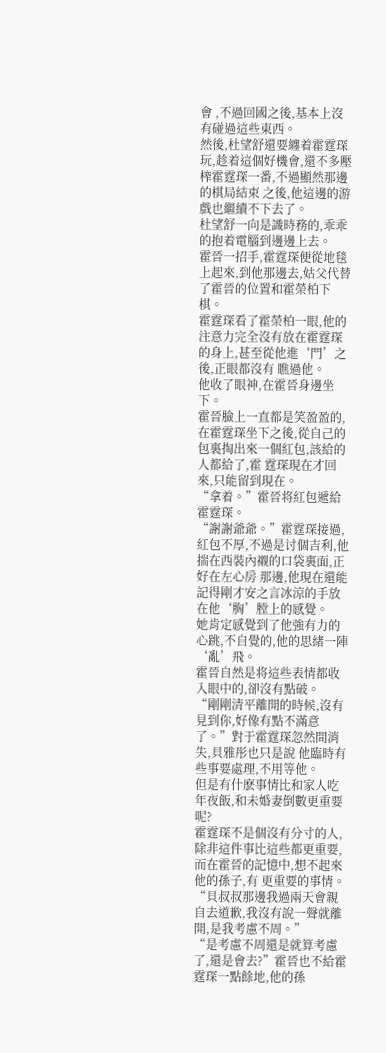會 ,不過回國之後,基本上沒有碰過這些東西。
然後,杜望舒還要纏着霍霆琛玩,趁着這個好機會,還不多壓榨霍霆琛一番,不過顯然那邊的棋局結束 之後,他這邊的游戲也繼續不下去了。
杜望舒一向是識時務的,乖乖的抱着電腦到邊邊上去。
霍晉一招手,霍霆琛便從地毯上起來,到他那邊去,姑父代替了霍晉的位置和霍榮柏下棋。
霍霆琛看了霍榮柏一眼,他的注意力完全沒有放在霍霆琛的身上,甚至從他進‘門’之後,正眼都沒有 瞧過他。
他收了眼神,在霍晉身邊坐下。
霍晉臉上一直都是笑盈盈的,在霍霆琛坐下之後,從自己的包裏掏出來一個紅包,該給的人都給了,霍 霆琛現在才回來,只能留到現在。
“拿着。”霍晉将紅包遞給霍霆琛。
“謝謝爺爺。”霍霆琛接過,紅包不厚,不過是讨個吉利,他揣在西裝內襯的口袋裏面,正好在左心房 那邊,他現在還能記得剛才安之言冰涼的手放在他‘胸’膛上的感覺。
她肯定感覺到了他強有力的心跳,不自覺的,他的思緒一陣‘亂’飛。
霍晉自然是将這些表情都收入眼中的,卻沒有點破。
“剛剛清平離開的時候,沒有見到你,好像有點不滿意了。”對于霍霆琛忽然間消失,貝雅彤也只是說 他臨時有些事要處理,不用等他。
但是有什麽事情比和家人吃年夜飯,和未婚妻倒數更重要呢?
霍霆琛不是個沒有分寸的人,除非這件事比這些都更重要,而在霍晉的記憶中,想不起來他的孫子,有 更重要的事情。
“貝叔叔那邊我過兩天會親自去道歉,我沒有說一聲就離開,是我考慮不周。”
“是考慮不周還是就算考慮了,還是會去?”霍晉也不給霍霆琛一點餘地,他的孫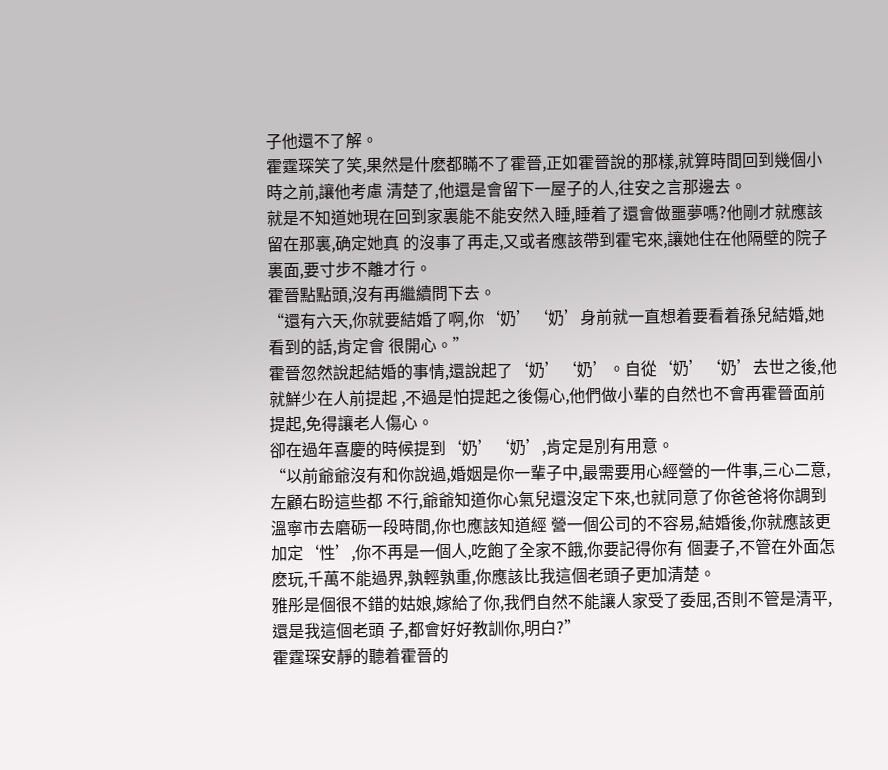子他還不了解。
霍霆琛笑了笑,果然是什麽都瞞不了霍晉,正如霍晉說的那樣,就算時間回到幾個小時之前,讓他考慮 清楚了,他還是會留下一屋子的人,往安之言那邊去。
就是不知道她現在回到家裏能不能安然入睡,睡着了還會做噩夢嗎?他剛才就應該留在那裏,确定她真 的沒事了再走,又或者應該帶到霍宅來,讓她住在他隔壁的院子裏面,要寸步不離才行。
霍晉點點頭,沒有再繼續問下去。
“還有六天,你就要結婚了啊,你‘奶’‘奶’身前就一直想着要看着孫兒結婚,她看到的話,肯定會 很開心。”
霍晉忽然說起結婚的事情,還說起了‘奶’‘奶’。自從‘奶’‘奶’去世之後,他就鮮少在人前提起 ,不過是怕提起之後傷心,他們做小輩的自然也不會再霍晉面前提起,免得讓老人傷心。
卻在過年喜慶的時候提到‘奶’‘奶’,肯定是別有用意。
“以前爺爺沒有和你說過,婚姻是你一輩子中,最需要用心經營的一件事,三心二意,左顧右盼這些都 不行,爺爺知道你心氣兒還沒定下來,也就同意了你爸爸将你調到溫寧市去磨砺一段時間,你也應該知道經 營一個公司的不容易,結婚後,你就應該更加定‘性’,你不再是一個人,吃飽了全家不餓,你要記得你有 個妻子,不管在外面怎麽玩,千萬不能過界,孰輕孰重,你應該比我這個老頭子更加清楚。
雅彤是個很不錯的姑娘,嫁給了你,我們自然不能讓人家受了委屈,否則不管是清平,還是我這個老頭 子,都會好好教訓你,明白?”
霍霆琛安靜的聽着霍晉的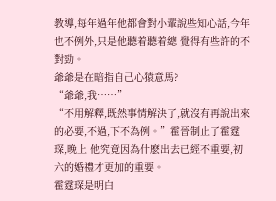教導,每年過年他都會對小輩說些知心話,今年也不例外,只是他聽着聽着總 覺得有些許的不對勁。
爺爺是在暗指自己心猿意馬?
“爺爺,我……”
“不用解釋,既然事情解決了,就沒有再說出來的必要,不過,下不為例。”霍晉制止了霍霆琛,晚上 他究竟因為什麽出去已經不重要,初六的婚禮才更加的重要。
霍霆琛是明白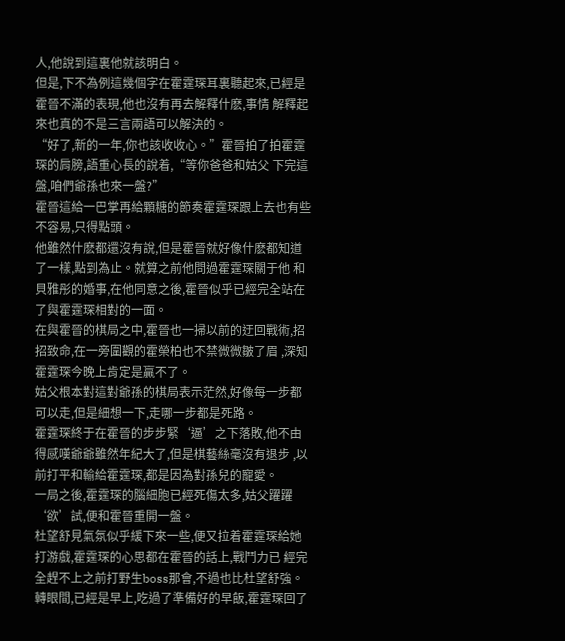人,他說到這裏他就該明白。
但是,下不為例這幾個字在霍霆琛耳裏聽起來,已經是霍晉不滿的表現,他也沒有再去解釋什麽,事情 解釋起來也真的不是三言兩語可以解決的。
“好了,新的一年,你也該收收心。”霍晉拍了拍霍霆琛的肩膀,語重心長的說着,“等你爸爸和姑父 下完這盤,咱們爺孫也來一盤?”
霍晉這給一巴掌再給顆糖的節奏霍霆琛跟上去也有些不容易,只得點頭。
他雖然什麽都還沒有說,但是霍晉就好像什麽都知道了一樣,點到為止。就算之前他問過霍霆琛關于他 和貝雅彤的婚事,在他同意之後,霍晉似乎已經完全站在了與霍霆琛相對的一面。
在與霍晉的棋局之中,霍晉也一掃以前的迂回戰術,招招致命,在一旁圍觀的霍榮柏也不禁微微皺了眉 ,深知霍霆琛今晚上肯定是贏不了。
姑父根本對這對爺孫的棋局表示茫然,好像每一步都可以走,但是細想一下,走哪一步都是死路。
霍霆琛終于在霍晉的步步緊‘逼’之下落敗,他不由得感嘆爺爺雖然年紀大了,但是棋藝絲毫沒有退步 ,以前打平和輸給霍霆琛,都是因為對孫兒的寵愛。
一局之後,霍霆琛的腦細胞已經死傷太多,姑父躍躍‘欲’試,便和霍晉重開一盤。
杜望舒見氣氛似乎緩下來一些,便又拉着霍霆琛給她打游戲,霍霆琛的心思都在霍晉的話上,戰鬥力已 經完全趕不上之前打野生boss那會,不過也比杜望舒強。
轉眼間,已經是早上,吃過了準備好的早飯,霍霆琛回了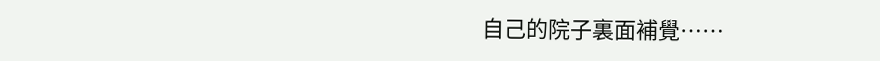自己的院子裏面補覺……